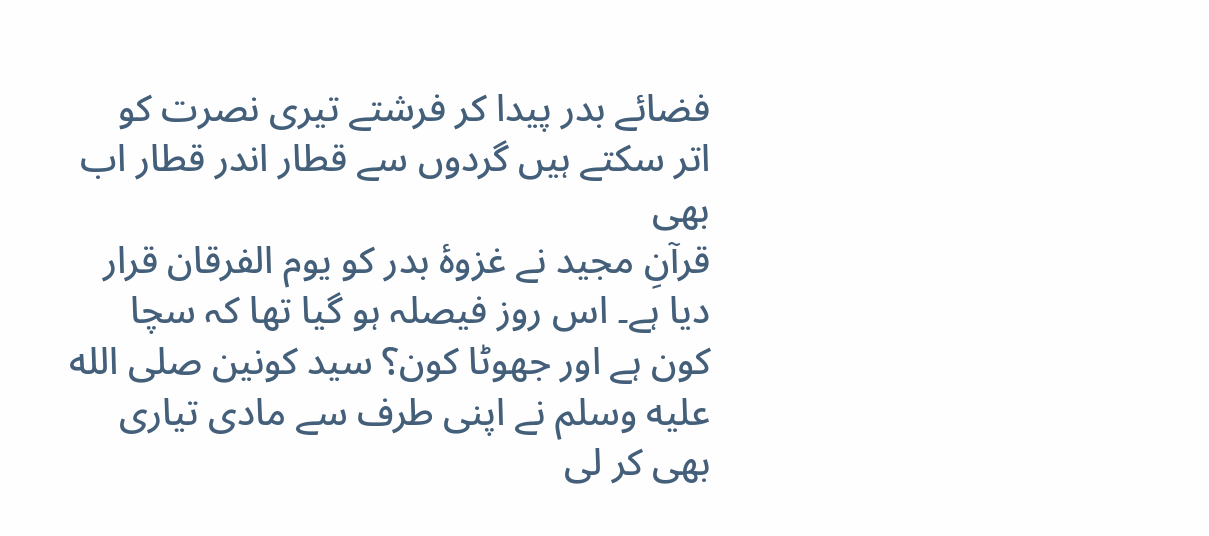فضائے بدر پیدا کر فرشتے تیری نصرت کو
اتر سکتے ہیں گردوں سے قطار اندر قطار اب بھی
قرآنِ مجید نے غزوۂ بدر کو یوم الفرقان قرار دیا ہے۔ اس روز فیصلہ ہو گیا تھا کہ سچا کون ہے اور جھوٹا کون؟ سید کونین صلى الله عليه وسلم نے اپنی طرف سے مادی تیاری بھی کر لی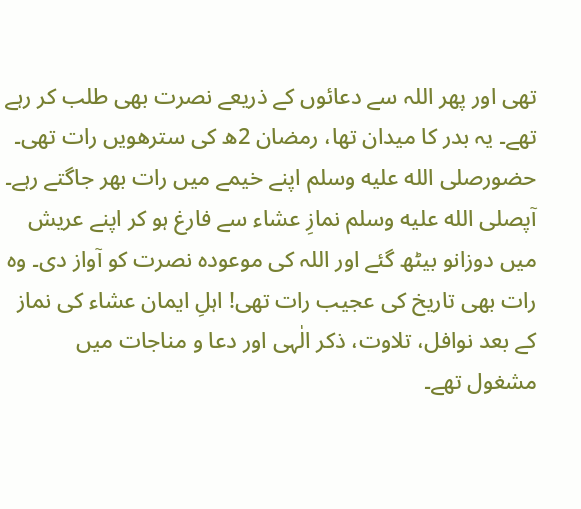تھی اور پھر اللہ سے دعائوں کے ذریعے نصرت بھی طلب کر رہے تھے۔ یہ بدر کا میدان تھا، رمضان 2ھ کی سترھویں رات تھی۔ حضورصلى الله عليه وسلم اپنے خیمے میں رات بھر جاگتے رہے۔
آپصلى الله عليه وسلم نمازِ عشاء سے فارغ ہو کر اپنے عریش میں دوزانو بیٹھ گئے اور اللہ کی موعودہ نصرت کو آواز دی۔ وہ رات بھی تاریخ کی عجیب رات تھی! اہلِ ایمان عشاء کی نماز کے بعد نوافل، تلاوت، ذکر الٰہی اور دعا و مناجات میں مشغول تھے۔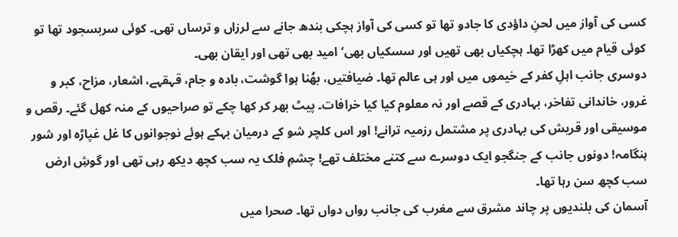کسی کی آواز میں لحنِ داؤدی کا جادو تھا تو کسی کی آواز ہچکی بندھ جانے سے لرزاں و ترساں تھی۔ کوئی سربسجود تھا تو کوئی قیام میں کھڑا تھا۔ ہچکیاں بھی تھیں اور سسکیاں بھی‘ امید بھی تھی اور ایقان بھی۔
دوسری جانب اہلِ کفر کے خیموں میں اور ہی عالم تھا۔ ضیافتیں، بھُنا ہوا گوشت، بادہ و جام، قہقہے، اشعار، مزاح، کبر و غرور، خاندانی تفاخر، بہادری کے قصے اور نہ معلوم کیا کیا خرافات۔ پیٹ بھر کر کھا چکے تو صراحیوں کے منہ کھل گئے۔ رقص و موسیقی اور قریش کی بہادری پر مشتمل رزمیہ ترانے! اور اس کلچر شو کے درمیان بہکے ہوئے نوجوانوں کا غل غپاڑہ اور شور ہنگامہ! دونوں جانب کے جنگجو ایک دوسرے سے کتنے مختلف تھے! چشمِ فلک یہ سب کچھ دیکھ رہی تھی اور گوشِ ارض سب کچھ سن رہا تھا۔
آسمان کی بلندیوں پر چاند مشرق سے مغرب کی جانب رواں دواں تھا۔ صحرا میں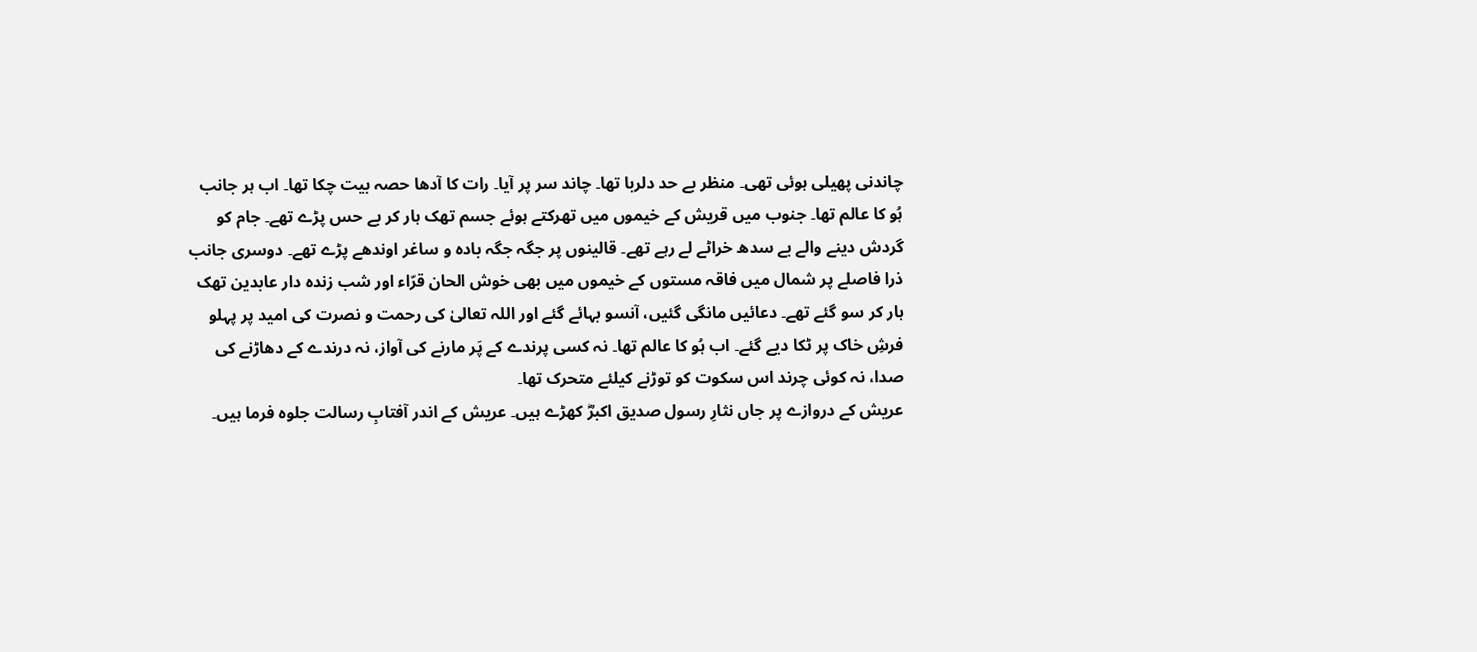چاندنی پھیلی ہوئی تھی۔ منظر بے حد دلربا تھا۔ چاند سر پر آیا۔ رات کا آدھا حصہ بیت چکا تھا۔ اب ہر جانب ہُو کا عالم تھا۔ جنوب میں قریش کے خیموں میں تھرکتے ہوئے جسم تھک ہار کر بے حس پڑے تھے۔ جام کو گردش دینے والے بے سدھ خراٹے لے رہے تھے۔ قالینوں پر جگہ جگہ بادہ و ساغر اوندھے پڑے تھے۔ دوسری جانب ذرا فاصلے پر شمال میں فاقہ مستوں کے خیموں میں بھی خوش الحان قرّاء اور شب زندہ دار عابدین تھک ہار کر سو گئے تھے۔ دعائیں مانگی گئیں، آنسو بہائے گئے اور اللہ تعالیٰ کی رحمت و نصرت کی امید پر پہلو فرشِ خاک پر ٹکا دیے گئے۔ اب ہُو کا عالم تھا۔ نہ کسی پرندے کے پَر مارنے کی آواز، نہ درندے کے دھاڑنے کی صدا، نہ کوئی چرند اس سکوت کو توڑنے کیلئے متحرک تھا۔
عریش کے دروازے پر جاں نثارِ رسول صدیق اکبرؓ کھڑے ہیں۔ عریش کے اندر آفتابِ رسالت جلوہ فرما ہیں۔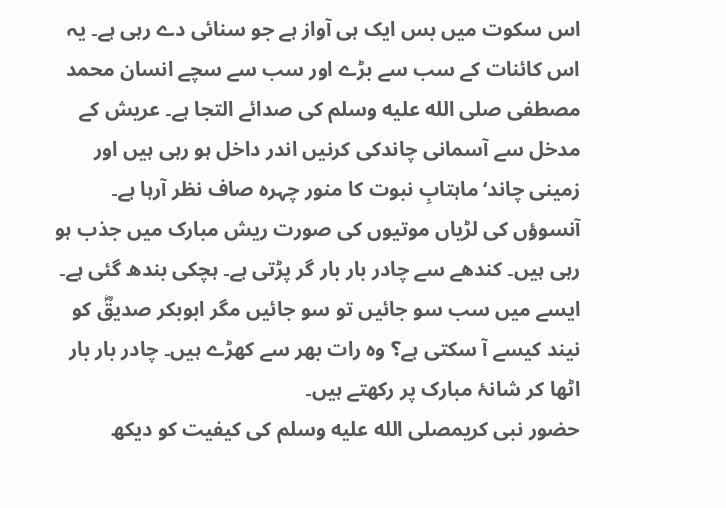اس سکوت میں بس ایک ہی آواز ہے جو سنائی دے رہی ہے۔ یہ اس کائنات کے سب سے بڑے اور سب سے سچے انسان محمد مصطفی صلى الله عليه وسلم کی صدائے التجا ہے۔ عریش کے مدخل سے آسمانی چاندکی کرنیں اندر داخل ہو رہی ہیں اور زمینی چاند‘ ماہتابِ نبوت کا منور چہرہ صاف نظر آرہا ہے۔ آنسوؤں کی لڑیاں موتیوں کی صورت ریش مبارک میں جذب ہو رہی ہیں۔ کندھے سے چادر بار بار گر پڑتی ہے۔ ہچکی بندھ گئی ہے۔ ایسے میں سب سو جائیں تو سو جائیں مگر ابوبکر صدیقؓ کو نیند کیسے آ سکتی ہے؟ وہ رات بھر سے کھڑے ہیں۔ چادر بار بار اٹھا کر شانۂ مبارک پر رکھتے ہیں۔
حضور نبی کریمصلى الله عليه وسلم کی کیفیت کو دیکھ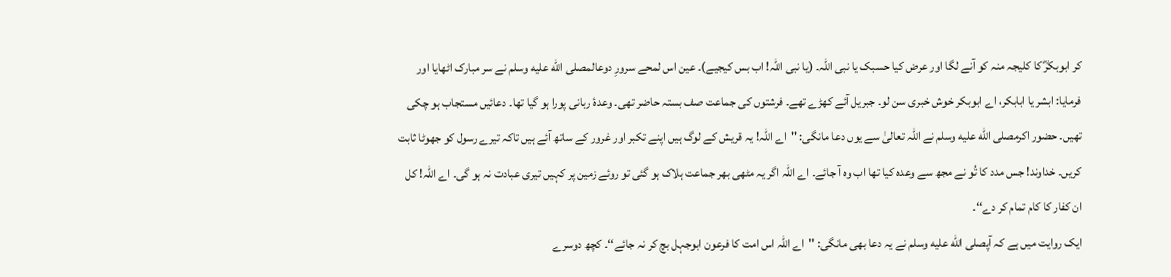کر ابوبکرؓ کا کلیجہ منہ کو آنے لگا اور عرض کیا حسبک یا نبی اللہ۔ (یا نبی اللہ! اب بس کیجیے)۔ عین اس لمحے سرورِ دوعالمصلى الله عليه وسلم نے سر مبارک اٹھایا اور فرمایا: ابشر یا ابابکر، اے ابوبکر خوش خبری سن لو۔ جبریل آئے کھڑے تھے۔ فرشتوں کی جماعت صف بستہ حاضر تھی۔ وعدۂ ربانی پورا ہو گیا تھا۔ دعائیں مستجاب ہو چکی تھیں۔ حضور اکرمصلى الله عليه وسلم نے اللہ تعالیٰ سے یوں دعا مانگی: ''اے اللہ! یہ قریش کے لوگ ہیں اپنے تکبر اور غرور کے ساتھ آئے ہیں تاکہ تیرے رسول کو جھوٹا ثابت کریں۔ خداوند! جس مدد کا تُو نے مجھ سے وعدہ کیا تھا اب وہ آ جائے۔ اے اللہ اگر یہ مٹھی بھر جماعت ہلاک ہو گئی تو روئے زمین پر کہیں تیری عبادت نہ ہو گی۔ اے اللہ! کل ان کفار کا کام تمام کر دے‘‘۔
ایک روایت میں ہے کہ آپصلى الله عليه وسلم نے یہ دعا بھی مانگی: ''اے اللہ اس امت کا فرعون ابوجہل بچ کر نہ جائے‘‘۔ کچھ دوسرے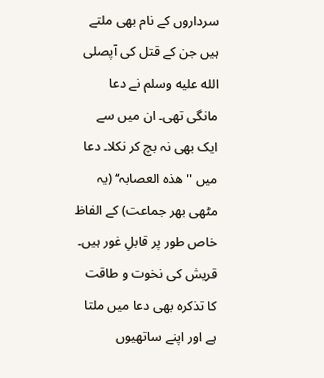سرداروں کے نام بھی ملتے ہیں جن کے قتل کی آپصلى الله عليه وسلم نے دعا مانگی تھی۔ ان میں سے ایک بھی نہ بچ کر نکلا۔ دعا میں ''ھذہ العصابہ‘‘ (یہ مٹھی بھر جماعت) کے الفاظ خاص طور پر قابلِ غور ہیں۔ قریش کی نخوت و طاقت کا تذکرہ بھی دعا میں ملتا ہے اور اپنے ساتھیوں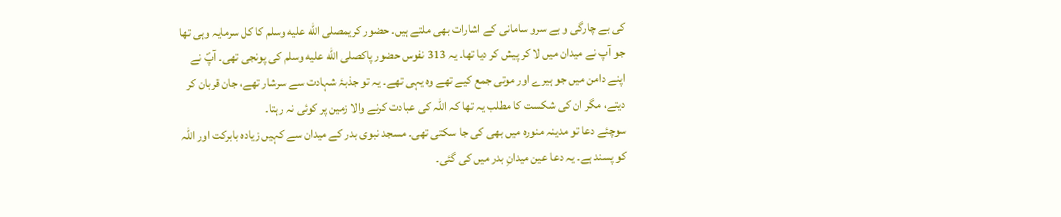کی بے چارگی و بے سرو سامانی کے اشارات بھی ملتے ہیں۔ حضور کریمصلى الله عليه وسلم کا کل سرمایہ وہی تھا جو آپ نے میدان میں لا کر پیش کر دیا تھا۔ یہ 313 نفوس حضور پاکصلى الله عليه وسلم کی پونجی تھی۔ آپؐ نے اپنے دامن میں جو ہیرے اور موتی جمع کیے تھے وہ یہی تھے۔ یہ تو جذبۂ شہادت سے سرشار تھے، جان قربان کر دیتے، مگر ان کی شکست کا مطلب یہ تھا کہ اللہ کی عبادت کرنے والا زمین پر کوئی نہ رہتا۔
سوچئے دعا تو مدینہ منورہ میں بھی کی جا سکتی تھی۔ مسجد نبوی بدر کے میدان سے کہیں زیادہ بابرکت اور اللہ کو پسند ہے۔ یہ دعا عین میدانِ بدر میں کی گئی۔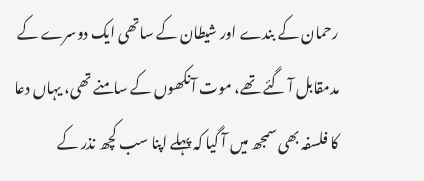رحمان کے بندے اور شیطان کے ساتھی ایک دوسرے کے مدمقابل آ گئے تھے، موت آنکھوں کے سامنے تھی، یہاں دعا کا فلسفہ بھی سمجھ میں آ گیا کہ پہلے اپنا سب کچھ نذر کے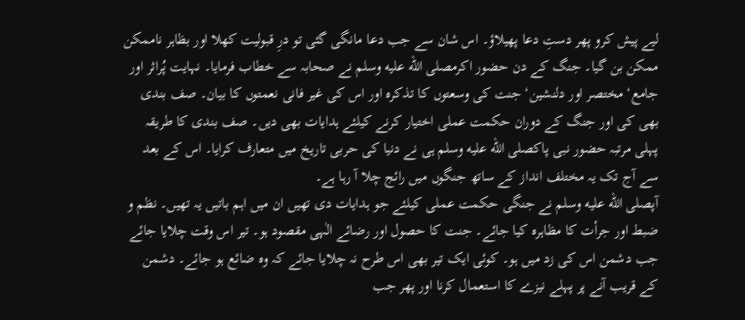لیے پیش کرو پھر دستِ دعا پھیلاؤ۔ اس شان سے جب دعا مانگی گئی تو درِ قبولیت کھلا اور بظاہر ناممکن ممکن بن گیا۔ جنگ کے دن حضور اکرمصلى الله عليه وسلم نے صحابہ سے خطاب فرمایا۔ نہایت پُراثر اور جامع‘ مختصر اور دلنشین‘ جنت کی وسعتوں کا تذکرہ اور اس کی غیر فانی نعمتوں کا بیان۔ صف بندی بھی کی اور جنگ کے دوران حکمت عملی اختیار کرنے کیلئے ہدایات بھی دیں۔ صف بندی کا طریقہ پہلی مرتبہ حضور نبی پاکصلى الله عليه وسلم ہی نے دنیا کی حربی تاریخ میں متعارف کرایا۔ اس کے بعد سے آج تک یہ مختلف انداز کے ساتھ جنگوں میں رائج چلا آ رہا ہے۔
آپصلى الله عليه وسلم نے جنگی حکمت عملی کیلئے جو ہدایات دی تھیں ان میں اہم باتیں یہ تھیں۔ نظم و ضبط اور جرأت کا مظاہرہ کیا جائے۔ جنت کا حصول اور رضائے الٰہی مقصود ہو۔ تیر اس وقت چلایا جائے جب دشمن اس کی زد میں ہو۔ کوئی ایک تیر بھی اس طرح نہ چلایا جائے کہ وہ ضائع ہو جائے۔ دشمن کے قریب آنے پر پہلے نیزے کا استعمال کرنا اور پھر جب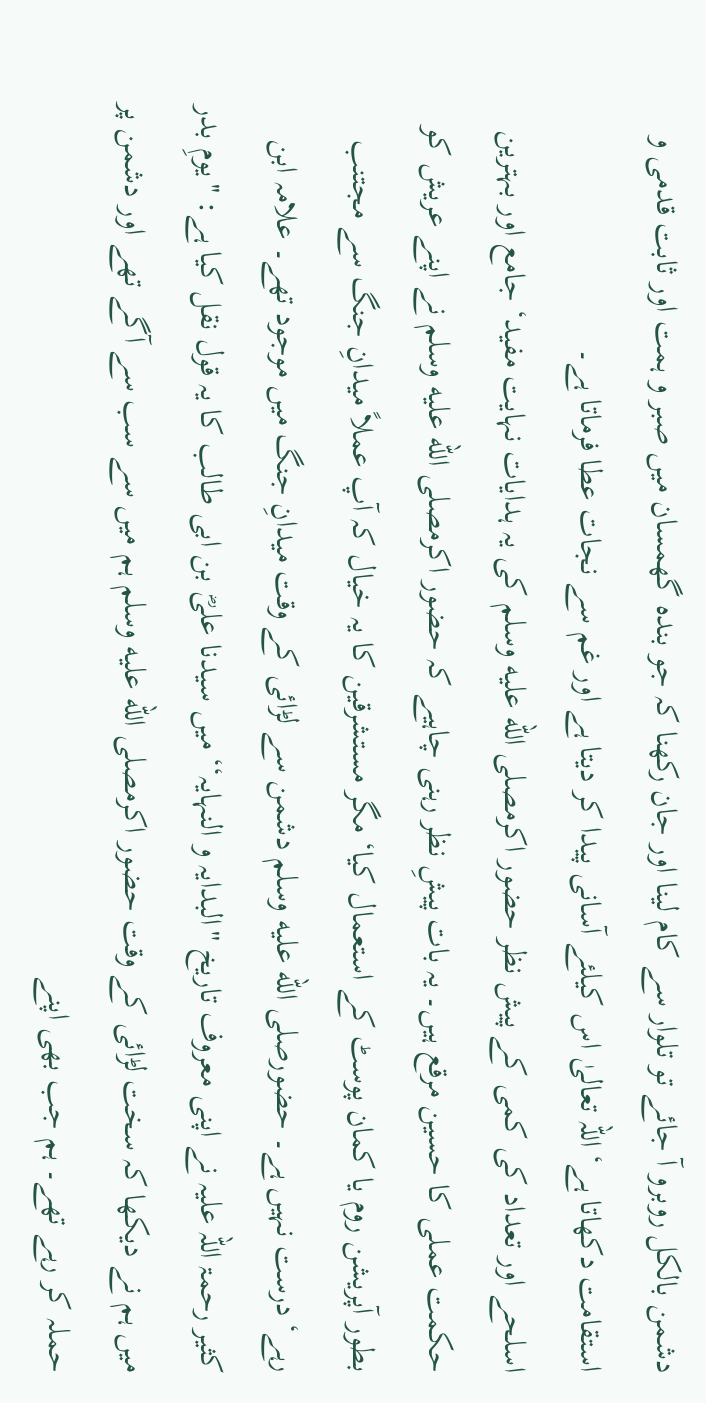دشمن بالکل روبرو آ جائے تو تلوار سے کام لینا اور جان رکھنا کہ جو بندہ گھمسان میں صبر و ہمت اور ثابت قدمی و استقامت دکھاتا ہے‘ اللہ تعالیٰ اس کیلئے آسانی پیدا کر دیتا ہے اور غم سے نجات عطا فرماتا ہے۔
اسلحے اور تعداد کی کمی کے پیش نظر حضور اکرمصلى الله عليه وسلم کی یہ ہدایات نہایت مفید‘ جامع اور بہترین حکمت عملی کا حسین مرقع ہیں۔ یہ بات پیشِ نظر رہنی چاہیے کہ حضور اکرمصلى الله عليه وسلم نے اپنے عریش کو بطور آپریشن روم یا کمان پوسٹ کے استعمال کیا‘ مگر مستشرقین کا یہ خیال کہ آپ عملاً میدانِ جنگ سے مجتنب رہے‘ درست نہیں ہے۔ حضورصلى الله عليه وسلم دشمن سے لڑائی کے وقت میدانِ جنگ میں موجود تھے۔ علامہ ابن کثیر رحمۃ اللہ علیہ نے اپنی معروف تاریخ ''البدایہ و النہایہ‘‘ میں سیدنا علیؓ بن ابی طالب کا یہ قول نقل کیا ہے: ''یومِ بدر میں ہم نے دیکھا کہ سخت لڑائی کے وقت حضور اکرمصلى الله عليه وسلم ہم میں سے سب سے آگے تھے اور دشمن پر حملہ کر رہے تھے۔ ہم جب بھی اپنے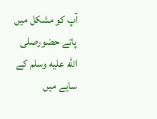آپ کو مشکل میں پاتے حضورصلى الله عليه وسلم کے سایے میں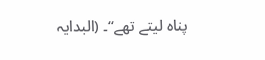پناہ لیتے تھے‘‘۔ (البدایہ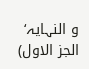و النہایہ‘ الجز الاول)